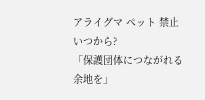アライグマ ペット 禁止 いつから?
「保護団体につながれる余地を」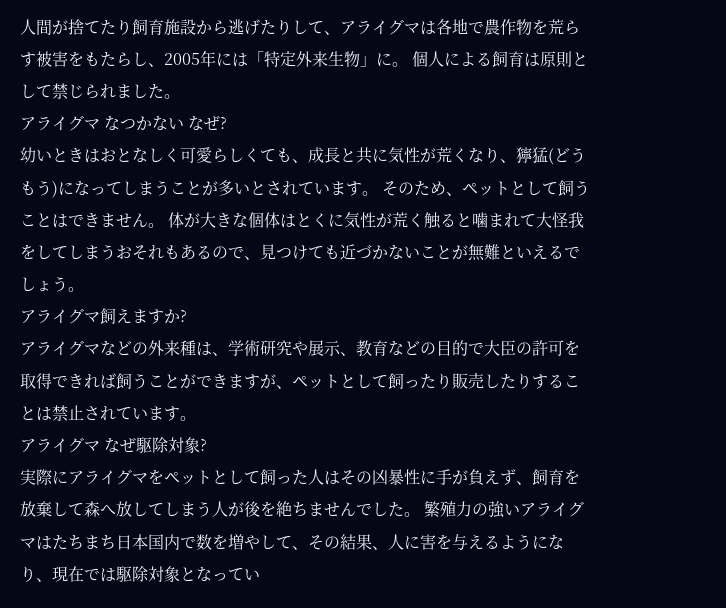人間が捨てたり飼育施設から逃げたりして、アライグマは各地で農作物を荒らす被害をもたらし、2005年には「特定外来生物」に。 個人による飼育は原則として禁じられました。
アライグマ なつかない なぜ?
幼いときはおとなしく可愛らしくても、成長と共に気性が荒くなり、獰猛(どうもう)になってしまうことが多いとされています。 そのため、ペットとして飼うことはできません。 体が大きな個体はとくに気性が荒く触ると噛まれて大怪我をしてしまうおそれもあるので、見つけても近づかないことが無難といえるでしょう。
アライグマ飼えますか?
アライグマなどの外来種は、学術研究や展示、教育などの目的で大臣の許可を取得できれば飼うことができますが、ペットとして飼ったり販売したりすることは禁止されています。
アライグマ なぜ駆除対象?
実際にアライグマをペットとして飼った人はその凶暴性に手が負えず、飼育を放棄して森へ放してしまう人が後を絶ちませんでした。 繁殖力の強いアライグマはたちまち日本国内で数を増やして、その結果、人に害を与えるようになり、現在では駆除対象となってい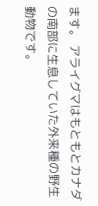ます。 アライグマはもともとカナダの南部に生息していた外来種の野生動物です。